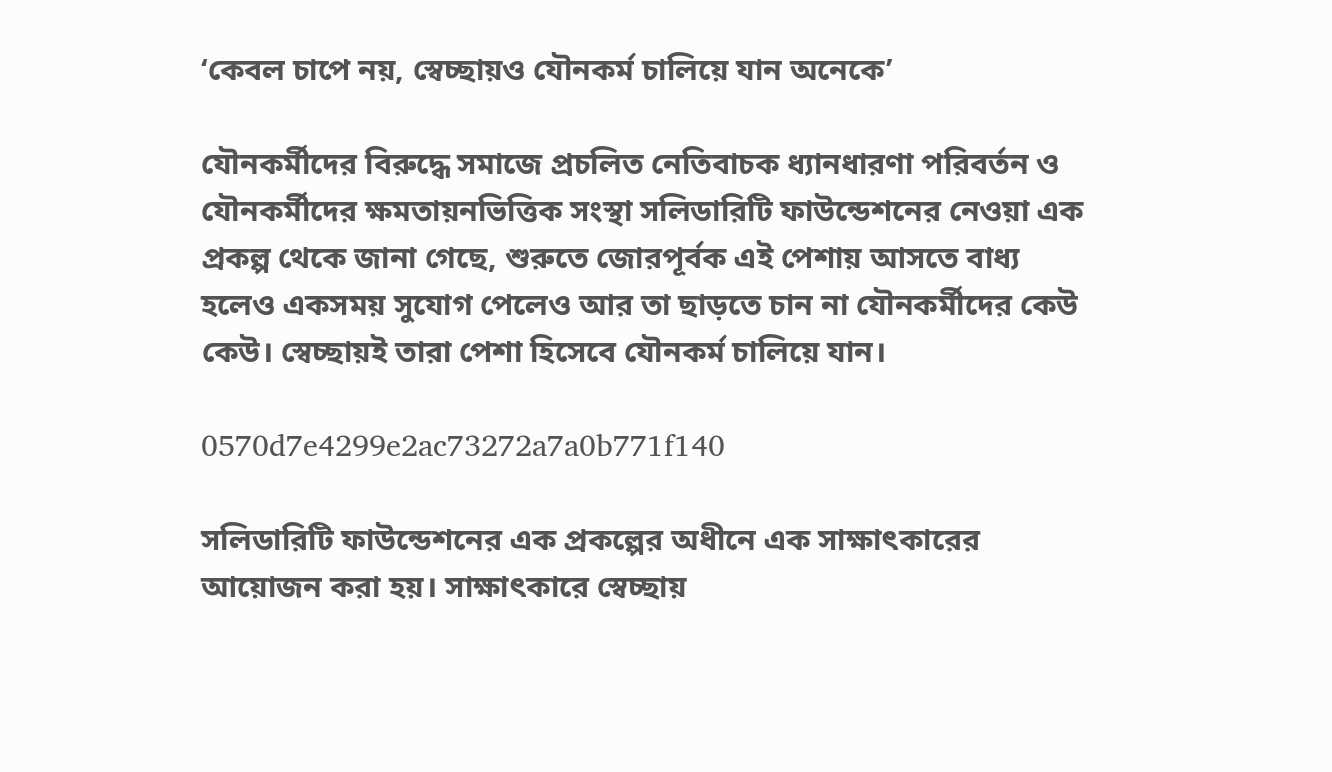‘কেবল চাপে নয়, স্বেচ্ছায়ও যৌনকর্ম চালিয়ে যান অনেকে’

যৌনকর্মীদের বিরুদ্ধে সমাজে প্রচলিত নেতিবাচক ধ্যানধারণা পরিবর্তন ও যৌনকর্মীদের ক্ষমতায়নভিত্তিক সংস্থা সলিডারিটি ফাউন্ডেশনের নেওয়া এক প্রকল্প থেকে জানা গেছে, শুরুতে জোরপূর্বক এই পেশায় আসতে বাধ্য হলেও একসময় সুযোগ পেলেও আর তা ছাড়তে চান না যৌনকর্মীদের কেউ কেউ। স্বেচ্ছায়ই তারা পেশা হিসেবে যৌনকর্ম চালিয়ে যান।

0570d7e4299e2ac73272a7a0b771f140

সলিডারিটি ফাউন্ডেশনের এক প্রকল্পের অধীনে এক সাক্ষাৎকারের আয়োজন করা হয়। সাক্ষাৎকারে স্বেচ্ছায়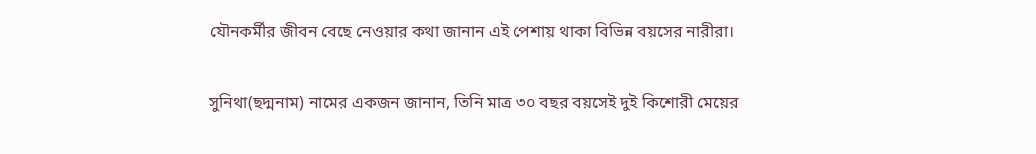যৌনকর্মীর জীবন বেছে নেওয়ার কথা জানান এই পেশায় থাকা বিভিন্ন বয়সের নারীরা।

সুনিথা(ছদ্মনাম) নামের একজন জানান, তিনি মাত্র ৩০ বছর বয়সেই দুই কিশোরী মেয়ের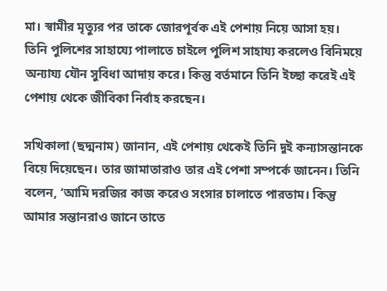মা। স্বামীর মৃত্যুর পর তাকে জোরপূর্বক এই পেশায় নিয়ে আসা হয়। তিনি পুলিশের সাহায্যে পালাতে চাইলে পুলিশ সাহায্য করলেও বিনিময়ে অন্যায্য যৌন সুবিধা আদায় করে। কিন্তু বর্তমানে তিনি ইচ্ছা করেই এই পেশায় থেকে জীবিকা নির্বাহ করছেন।

সখিকালা (ছদ্মনাম) জানান, এই পেশায় থেকেই তিনি দুই কন্যাসন্তানকে বিয়ে দিয়েছেন। তার জামাতারাও তার এই পেশা সম্পর্কে জানেন। তিনি বলেন, ‘আমি দরজির কাজ করেও সংসার চালাতে পারতাম। কিন্তু আমার সন্তানরাও জানে তাতে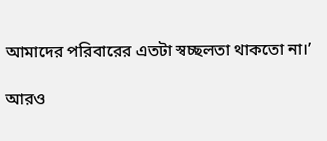আমাদের পরিবারের এতটা স্বচ্ছলতা থাকতো না।’

আরও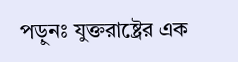পড়ুনঃ যুক্তরাষ্ট্রের এক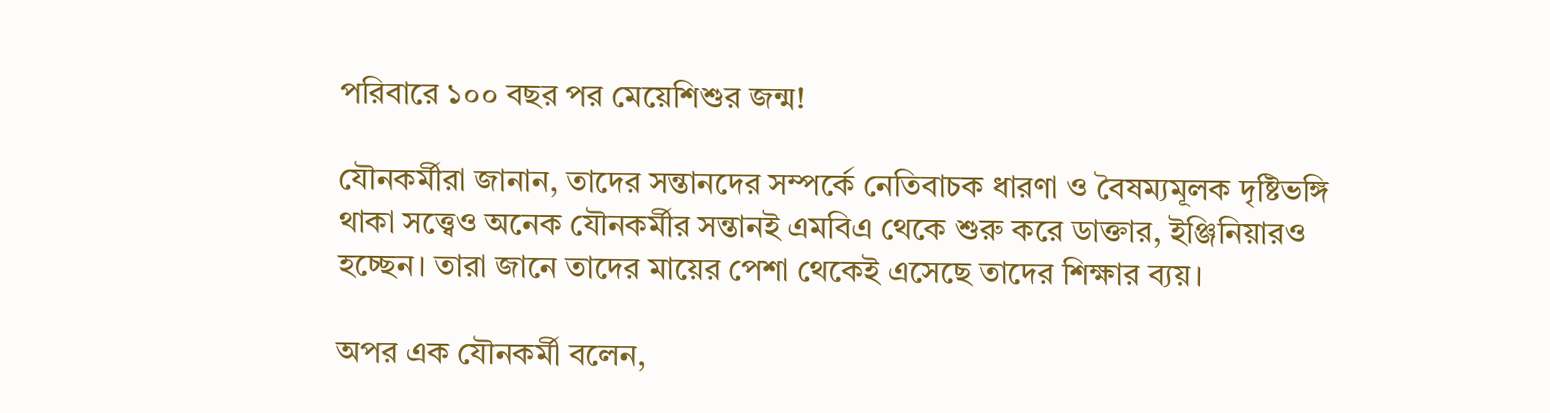পরিবারে ১০০ বছর পর মেয়েশিশুর জন্ম!

যৌনকর্মীরা জানান, তাদের সন্তানদের সম্পর্কে নেতিবাচক ধারণা ও বৈষম্যমূলক দৃষ্টিভঙ্গি থাকা সত্ত্বেও অনেক যৌনকর্মীর সন্তানই এমবিএ থেকে শুরু করে ডাক্তার, ইঞ্জিনিয়ারও হচ্ছেন। তারা জানে তাদের মায়ের পেশা থেকেই এসেছে তাদের শিক্ষার ব্যয়।

অপর এক যৌনকর্মী বলেন,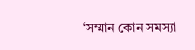‘সম্মান কোন সমস্যা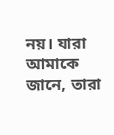নয়। যারা আমাকে জানে, তারা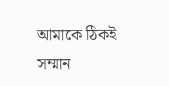আমাকে ঠিকই সম্মান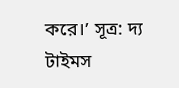করে।’ সূত্র: দ্য টাইমস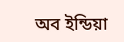অব ইন্ডিয়া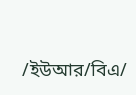/ইউআর/বিএ/